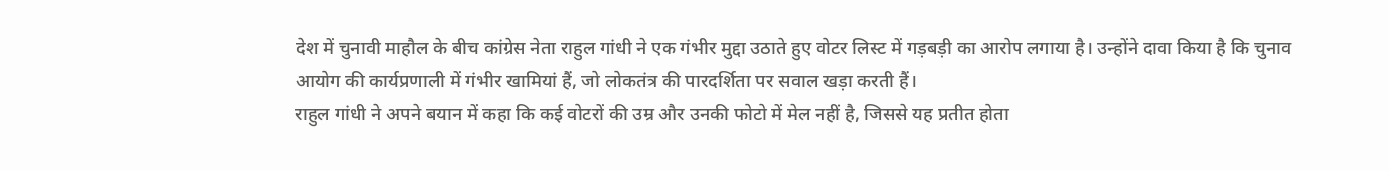देश में चुनावी माहौल के बीच कांग्रेस नेता राहुल गांधी ने एक गंभीर मुद्दा उठाते हुए वोटर लिस्ट में गड़बड़ी का आरोप लगाया है। उन्होंने दावा किया है कि चुनाव आयोग की कार्यप्रणाली में गंभीर खामियां हैं, जो लोकतंत्र की पारदर्शिता पर सवाल खड़ा करती हैं।
राहुल गांधी ने अपने बयान में कहा कि कई वोटरों की उम्र और उनकी फोटो में मेल नहीं है, जिससे यह प्रतीत होता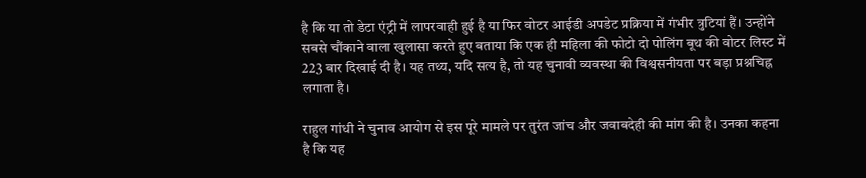है कि या तो डेटा एंट्री में लापरवाही हुई है या फिर वोटर आईडी अपडेट प्रक्रिया में गंभीर त्रुटियां हैं। उन्होंने सबसे चौंकाने वाला खुलासा करते हुए बताया कि एक ही महिला की फोटो दो पोलिंग बूथ की वोटर लिस्ट में 223 बार दिखाई दी है। यह तथ्य, यदि सत्य है, तो यह चुनावी व्यवस्था की विश्वसनीयता पर बड़ा प्रश्नचिह्न लगाता है।

राहुल गांधी ने चुनाव आयोग से इस पूरे मामले पर तुरंत जांच और जवाबदेही की मांग की है। उनका कहना है कि यह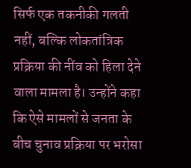सिर्फ एक तकनीकी गलती नहीं, बल्कि लोकतांत्रिक प्रक्रिया की नींव को हिला देने वाला मामला है। उन्होंने कहा कि ऐसे मामलों से जनता के बीच चुनाव प्रक्रिया पर भरोसा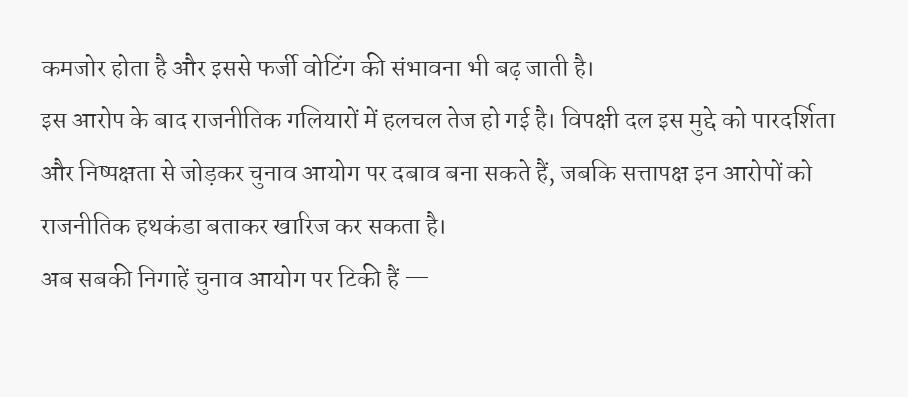कमजोर होता है और इससे फर्जी वोटिंग की संभावना भी बढ़ जाती है।
इस आरोप के बाद राजनीतिक गलियारों में हलचल तेज हो गई है। विपक्षी दल इस मुद्दे को पारदर्शिता और निष्पक्षता से जोड़कर चुनाव आयोग पर दबाव बना सकते हैं, जबकि सत्तापक्ष इन आरोपों को राजनीतिक हथकंडा बताकर खारिज कर सकता है।
अब सबकी निगाहें चुनाव आयोग पर टिकी हैं —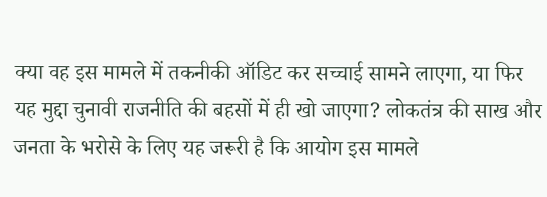क्या वह इस मामले में तकनीकी ऑडिट कर सच्चाई सामने लाएगा, या फिर यह मुद्दा चुनावी राजनीति की बहसों में ही खो जाएगा? लोकतंत्र की साख और जनता के भरोसे के लिए यह जरूरी है कि आयोग इस मामले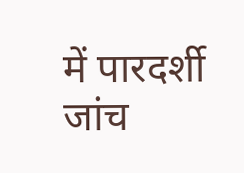में पारदर्शी जांच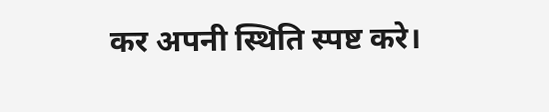कर अपनी स्थिति स्पष्ट करे।